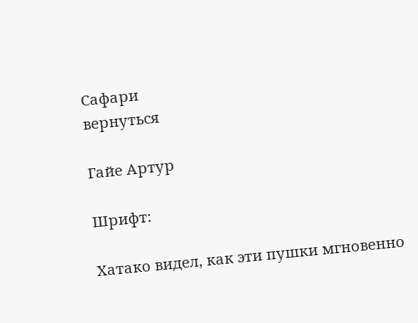Сафари
вернуться

Гайе Артур

Шрифт:

Хатако видел, как эти пушки мгновенно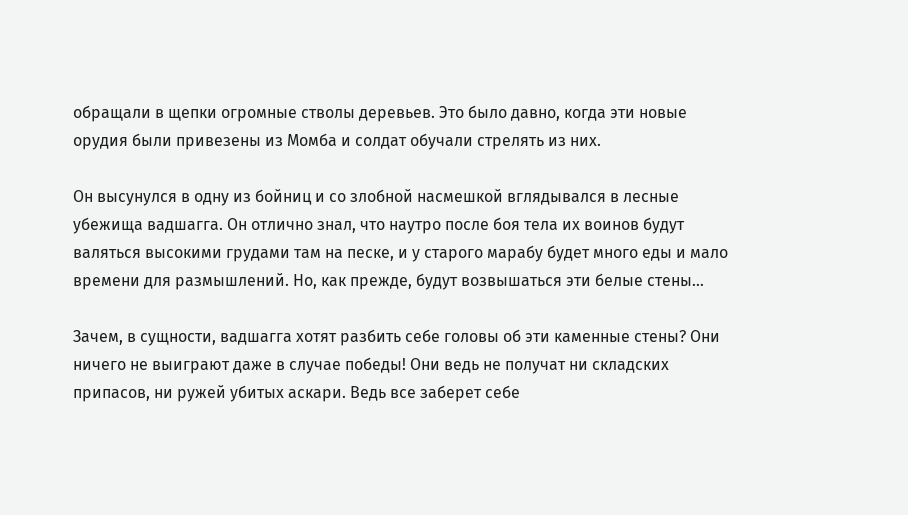обращали в щепки огромные стволы деревьев. Это было давно, когда эти новые орудия были привезены из Момба и солдат обучали стрелять из них.

Он высунулся в одну из бойниц и со злобной насмешкой вглядывался в лесные убежища вадшагга. Он отлично знал, что наутро после боя тела их воинов будут валяться высокими грудами там на песке, и у старого марабу будет много еды и мало времени для размышлений. Но, как прежде, будут возвышаться эти белые стены…

Зачем, в сущности, вадшагга хотят разбить себе головы об эти каменные стены? Они ничего не выиграют даже в случае победы! Они ведь не получат ни складских припасов, ни ружей убитых аскари. Ведь все заберет себе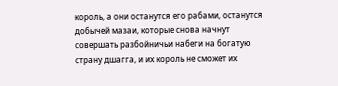король, а они останутся его рабами, останутся добычей мазаи, которые снова начнут совершать разбойничьи набеги на богатую страну дшагга, и их король не сможет их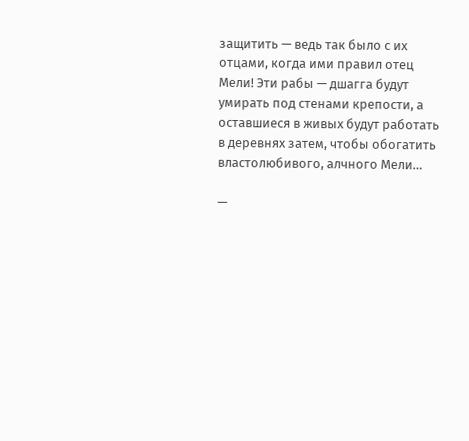защитить — ведь так было с их отцами, когда ими правил отец Мели! Эти рабы — дшагга будут умирать под стенами крепости, а оставшиеся в живых будут работать в деревнях затем, чтобы обогатить властолюбивого, алчного Мели…

—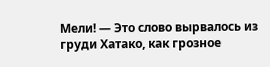Мели! — Это слово вырвалось из груди Хатако, как грозное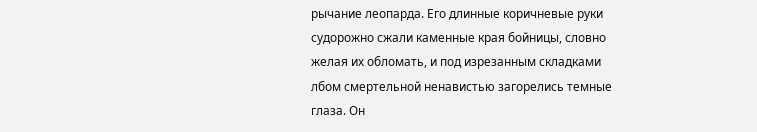рычание леопарда. Его длинные коричневые руки судорожно сжали каменные края бойницы, словно желая их обломать, и под изрезанным складками лбом смертельной ненавистью загорелись темные глаза. Он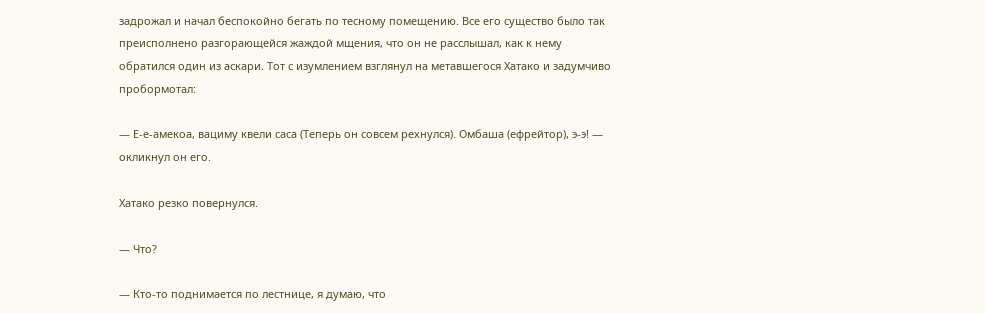задрожал и начал беспокойно бегать по тесному помещению. Все его существо было так преисполнено разгорающейся жаждой мщения, что он не расслышал, как к нему обратился один из аскари. Тот с изумлением взглянул на метавшегося Хатако и задумчиво пробормотал:

— Е-е-амекоа, вациму квели саса (Теперь он совсем рехнулся). Омбаша (ефрейтор), э-э! — окликнул он его.

Хатако резко повернулся.

— Что?

— Кто-то поднимается по лестнице, я думаю, что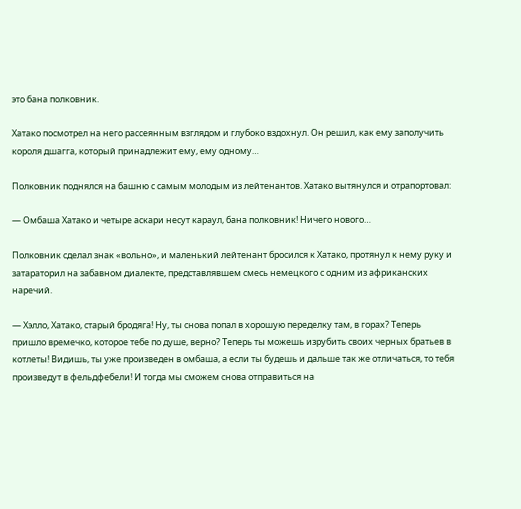это бана полковник.

Хатако посмотрел на него рассеянным взглядом и глубоко вздохнул. Он решил, как ему заполучить короля дшагга, который принадлежит ему, ему одному…

Полковник поднялся на башню с самым молодым из лейтенантов. Хатако вытянулся и отрапортовал:

— Омбаша Хатако и четыре аскари несут караул, бана полковник! Ничего нового…

Полковник сделал знак «вольно», и маленький лейтенант бросился к Хатако, протянул к нему руку и затараторил на забавном диалекте, представлявшем смесь немецкого с одним из африканских наречий.

— Хэлло, Хатако, старый бродяга! Ну, ты снова попал в хорошую переделку там, в горах? Теперь пришло времечко, которое тебе по душе, верно? Теперь ты можешь изрубить своих черных братьев в котлеты! Видишь, ты уже произведен в омбаша, а если ты будешь и дальше так же отличаться, то тебя произведут в фельдфебели! И тогда мы сможем снова отправиться на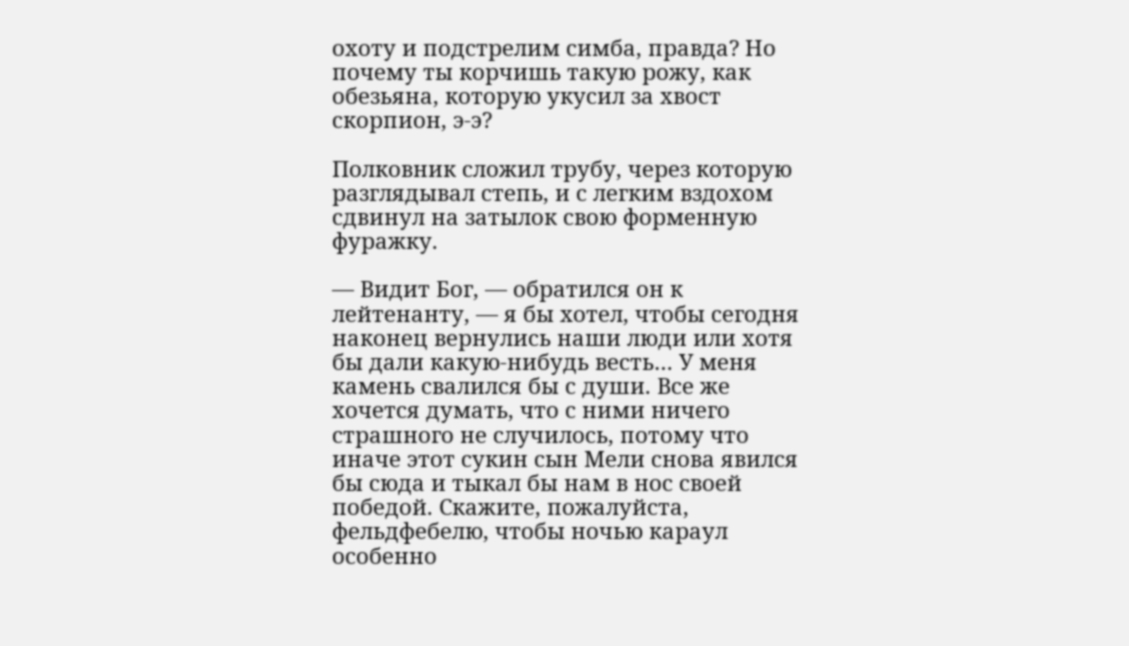охоту и подстрелим симба, правда? Но почему ты корчишь такую рожу, как обезьяна, которую укусил за хвост скорпион, э-э?

Полковник сложил трубу, через которую разглядывал степь, и с легким вздохом сдвинул на затылок свою форменную фуражку.

— Видит Бог, — обратился он к лейтенанту, — я бы хотел, чтобы сегодня наконец вернулись наши люди или хотя бы дали какую-нибудь весть… У меня камень свалился бы с души. Все же хочется думать, что с ними ничего страшного не случилось, потому что иначе этот сукин сын Мели снова явился бы сюда и тыкал бы нам в нос своей победой. Скажите, пожалуйста, фельдфебелю, чтобы ночью караул особенно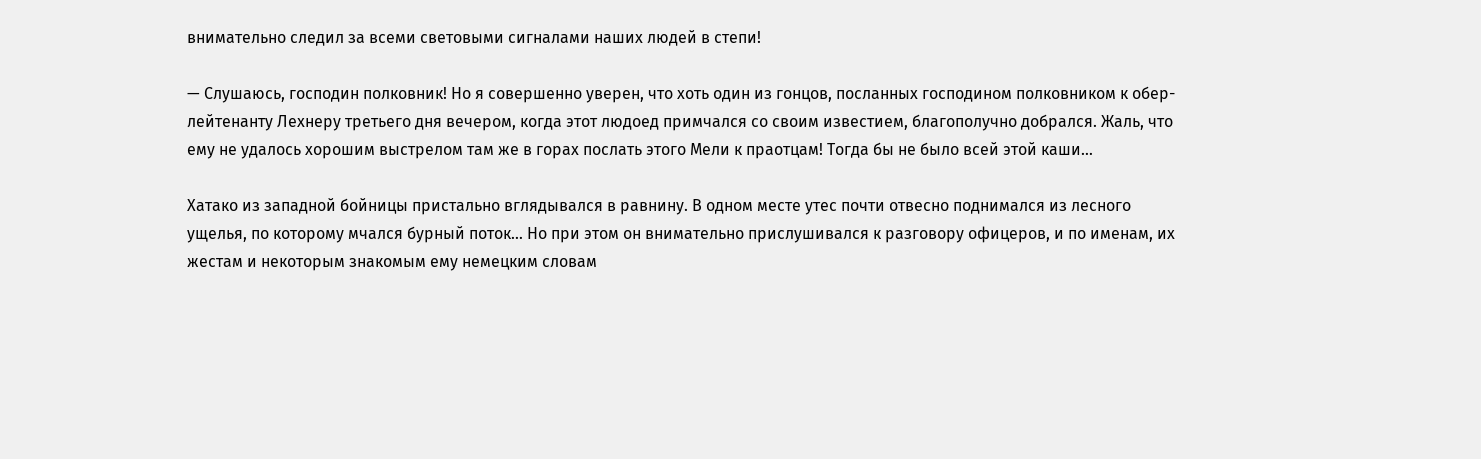внимательно следил за всеми световыми сигналами наших людей в степи!

— Слушаюсь, господин полковник! Но я совершенно уверен, что хоть один из гонцов, посланных господином полковником к обер-лейтенанту Лехнеру третьего дня вечером, когда этот людоед примчался со своим известием, благополучно добрался. Жаль, что ему не удалось хорошим выстрелом там же в горах послать этого Мели к праотцам! Тогда бы не было всей этой каши…

Хатако из западной бойницы пристально вглядывался в равнину. В одном месте утес почти отвесно поднимался из лесного ущелья, по которому мчался бурный поток… Но при этом он внимательно прислушивался к разговору офицеров, и по именам, их жестам и некоторым знакомым ему немецким словам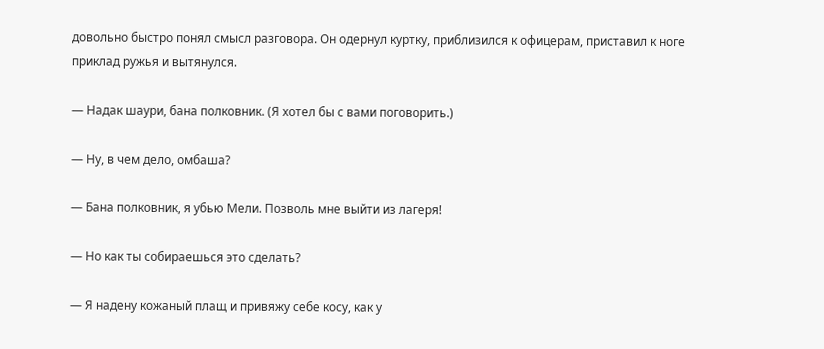довольно быстро понял смысл разговора. Он одернул куртку, приблизился к офицерам, приставил к ноге приклад ружья и вытянулся.

— Надак шаури, бана полковник. (Я хотел бы с вами поговорить.)

— Ну, в чем дело, омбаша?

— Бана полковник, я убью Мели. Позволь мне выйти из лагеря!

— Но как ты собираешься это сделать?

— Я надену кожаный плащ и привяжу себе косу, как у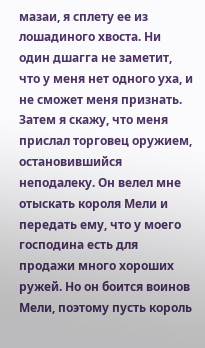мазаи, я сплету ее из лошадиного хвоста. Ни один дшагга не заметит, что у меня нет одного уха, и не сможет меня признать. Затем я скажу, что меня прислал торговец оружием, остановившийся неподалеку. Он велел мне отыскать короля Мели и передать ему, что у моего господина есть для продажи много хороших ружей. Но он боится воинов Мели, поэтому пусть король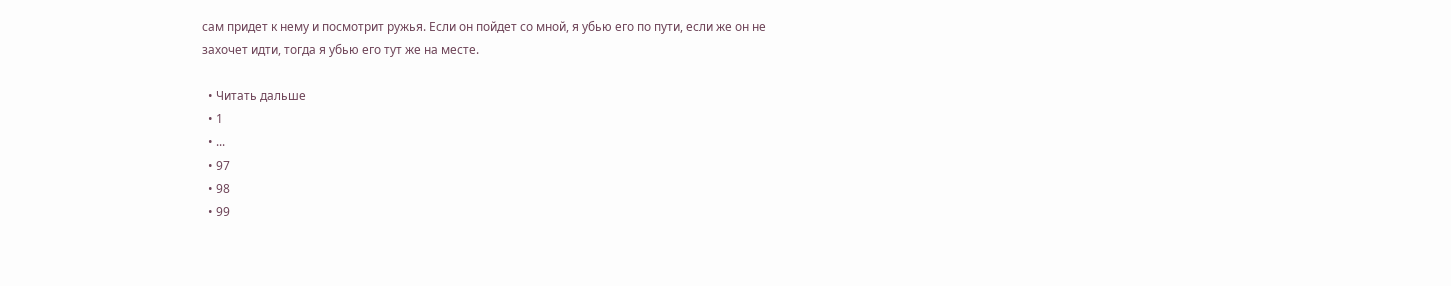сам придет к нему и посмотрит ружья. Если он пойдет со мной, я убью его по пути, если же он не захочет идти, тогда я убью его тут же на месте.

  • Читать дальше
  • 1
  • ...
  • 97
  • 98
  • 99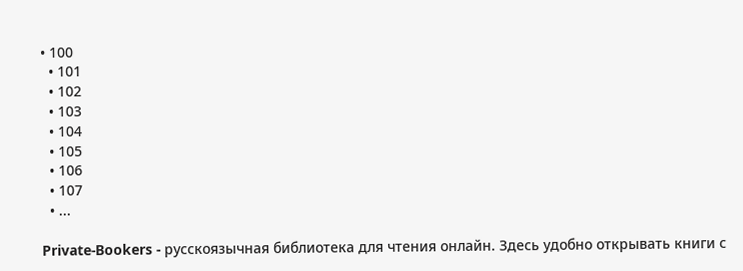• 100
  • 101
  • 102
  • 103
  • 104
  • 105
  • 106
  • 107
  • ...

Private-Bookers - русскоязычная библиотека для чтения онлайн. Здесь удобно открывать книги с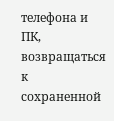телефона и ПК, возвращаться к сохраненной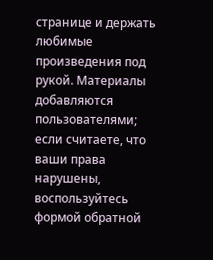странице и держать любимые произведения под рукой. Материалы добавляются пользователями; если считаете, что ваши права нарушены, воспользуйтесь формой обратной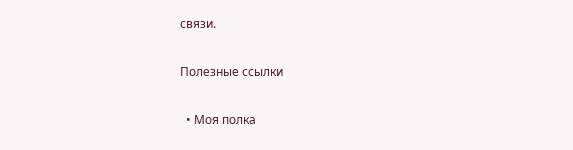связи.

Полезные ссылки

  • Моя полка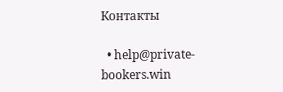Контакты

  • help@private-bookers.win